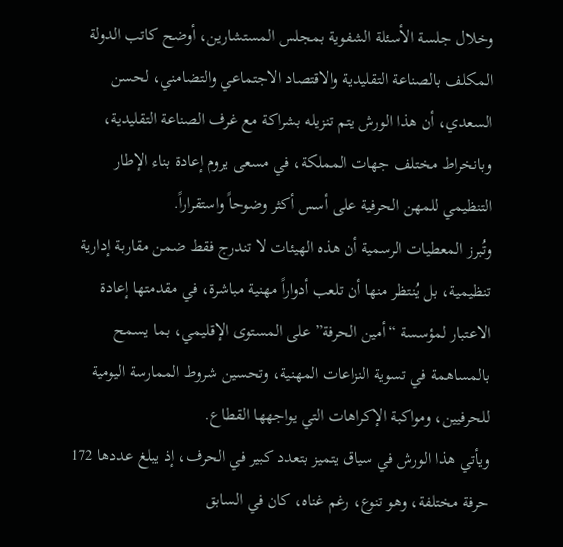وخلال جلسة الأسئلة الشفوية بمجلس المستشارين، أوضح كاتب الدولة المكلف بالصناعة التقليدية والاقتصاد الاجتماعي والتضامني، لحسن السعدي، أن هذا الورش يتم تنزيله بشراكة مع غرف الصناعة التقليدية، وبانخراط مختلف جهات المملكة، في مسعى يروم إعادة بناء الإطار التنظيمي للمهن الحرفية على أسس أكثر وضوحاً واستقراراً.
وتُبرز المعطيات الرسمية أن هذه الهيئات لا تندرج فقط ضمن مقاربة إدارية تنظيمية، بل يُنتظر منها أن تلعب أدواراً مهنية مباشرة، في مقدمتها إعادة الاعتبار لمؤسسة “أمين الحرفة” على المستوى الإقليمي، بما يسمح بالمساهمة في تسوية النزاعات المهنية، وتحسين شروط الممارسة اليومية للحرفيين، ومواكبة الإكراهات التي يواجهها القطاع.
ويأتي هذا الورش في سياق يتميز بتعدد كبير في الحرف، إذ يبلغ عددها 172 حرفة مختلفة، وهو تنوع، رغم غناه، كان في السابق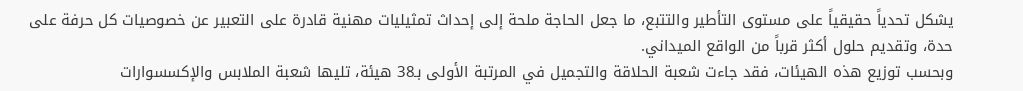يشكل تحدياً حقيقياً على مستوى التأطير والتتبع، ما جعل الحاجة ملحة إلى إحداث تمثيليات مهنية قادرة على التعبير عن خصوصيات كل حرفة على حدة، وتقديم حلول أكثر قرباً من الواقع الميداني.
وبحسب توزيع هذه الهيئات، فقد جاءت شعبة الحلاقة والتجميل في المرتبة الأولى بـ38 هيئة، تليها شعبة الملابس والإكسسوارات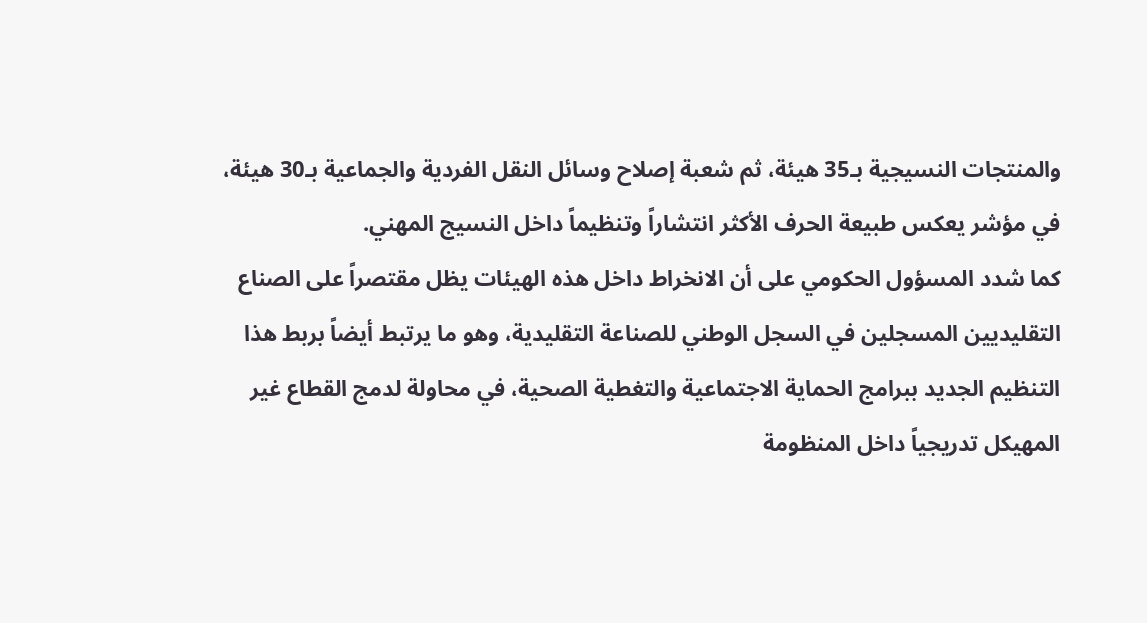والمنتجات النسيجية بـ35 هيئة، ثم شعبة إصلاح وسائل النقل الفردية والجماعية بـ30 هيئة، في مؤشر يعكس طبيعة الحرف الأكثر انتشاراً وتنظيماً داخل النسيج المهني.
كما شدد المسؤول الحكومي على أن الانخراط داخل هذه الهيئات يظل مقتصراً على الصناع التقليديين المسجلين في السجل الوطني للصناعة التقليدية، وهو ما يرتبط أيضاً بربط هذا التنظيم الجديد ببرامج الحماية الاجتماعية والتغطية الصحية، في محاولة لدمج القطاع غير المهيكل تدريجياً داخل المنظومة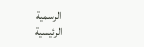الرسمية
الرئيسية